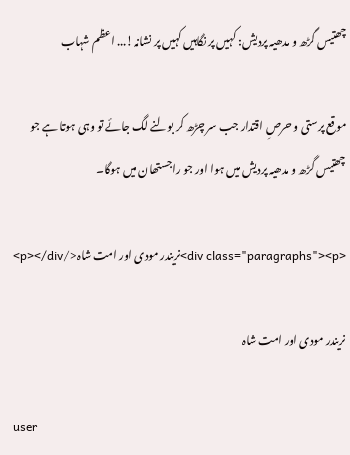چھتیس گڑھ و مدھیہ پردیش: کہیں پر نگاہیں کہیں پر نشانہ!... اعظم شہاب

موقع پرستی و حرصِ اقتدار جب سر چڑھ کر بولنے لگ جائے تو وہی ہوتا ہے جو چھتیس گڑھ و مدھیہ پردیش میں ہوا اور جو راجستھان میں ہوگا۔

<div class="paragraphs"><p>نریندر مودی اور امت شاہ</p></div>

نریندر مودی اور امت شاہ

user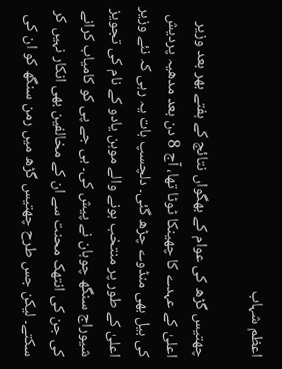اعظم شہاب

چھتیس گڑھ کی عوام کے بھگواں نتائج کے ہفتے بھر بعد وزیر اعلیٰ کے عہدے کا چھینکا ٹوٹا تھا، آج 8 دن بعد مدھیہ پردیش کی بیل بھی منڈوے چڑھ گئی۔ دلچسپ بات یہ رہی کہ نئے وزیر اعلیٰ کے طور پر منتخب ہونے والے موہن یادو کے نام کی تجویز شیوراج سنگھ چوہان نے پیش کی۔ بی جے پی کو کامیاب کرانے کی جن کی انتھک محنت سے ان کے مخالفین بھی انکار نہیں کر سکتے۔ لیکن جس طرح چھتیس گڑھ میں رمن سنگھ کو ان کی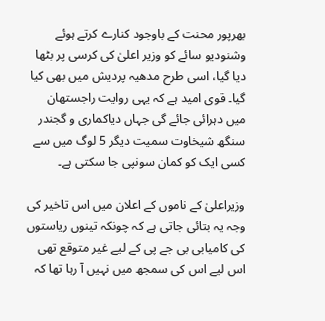بھرپور محنت کے باوجود کنارے کرتے ہوئے وشنودیو سائے کو وزیر اعلیٰ کی کرسی پر بٹھا دیا گیا، اسی طرح مدھیہ پردیش میں بھی کیا گیا۔ قوی امید ہے کہ یہی روایت راجستھان میں دہرائی جائے گی جہاں دیاکماری و گجندر سنگھ شیخاوت سمیت دیگر 5 لوگ میں سے کسی ایک کو کمان سونپی جا سکتی ہے۔

وزیراعلیٰ کے ناموں کے اعلان میں اس تاخیر کی وجہ یہ بتائی جاتی ہے کہ چونکہ تینوں ریاستوں کی کامیابی بی جے پی کے لیے غیر متوقع تھی اس لیے اس کی سمجھ میں نہیں آ رہا تھا کہ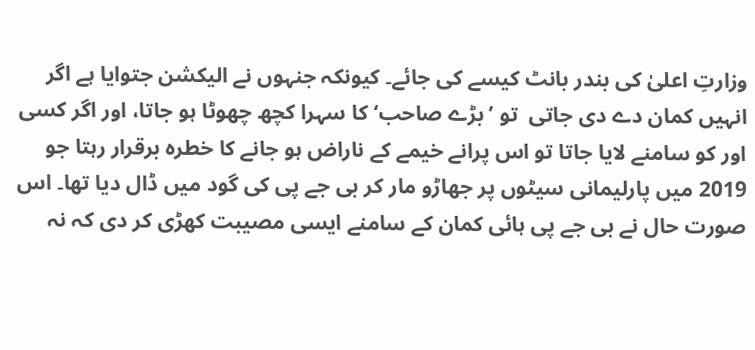وزارتِ اعلیٰ کی بندر بانٹ کیسے کی جائے۔ کیونکہ جنہوں نے الیکشن جتوایا ہے اگر انہیں کمان دے دی جاتی  تو ’بڑے صاحب‘ کا سہرا کچھ چھوٹا ہو جاتا، اور اگر کسی اور کو سامنے لایا جاتا تو اس پرانے خیمے کے ناراض ہو جانے کا خطرہ برقرار رہتا جو 2019 میں پارلیمانی سیٹوں پر جھاڑو مار کر بی جے پی کی گود میں ڈال دیا تھا۔ اس صورت حال نے بی جے پی ہائی کمان کے سامنے ایسی مصیبت کھڑی کر دی کہ نہ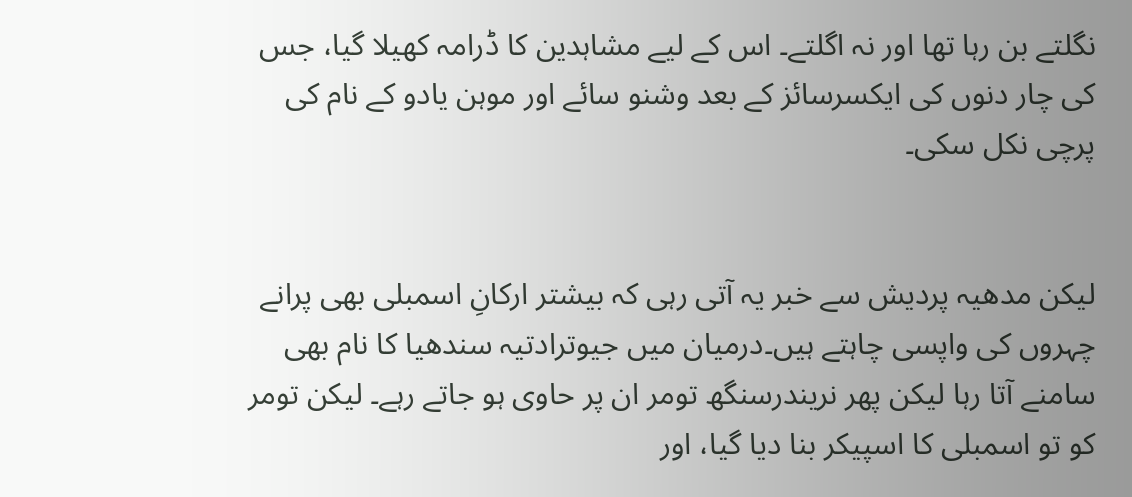نگلتے بن رہا تھا اور نہ اگلتے۔ اس کے لیے مشاہدین کا ڈرامہ کھیلا گیا، جس کی چار دنوں کی ایکسرسائز کے بعد وشنو سائے اور موہن یادو کے نام کی پرچی نکل سکی۔


لیکن مدھیہ پردیش سے خبر یہ آتی رہی کہ بیشتر ارکانِ اسمبلی بھی پرانے چہروں کی واپسی چاہتے ہیں۔درمیان میں جیوترادتیہ سندھیا کا نام بھی سامنے آتا رہا لیکن پھر نریندرسنگھ تومر ان پر حاوی ہو جاتے رہے۔ لیکن تومر کو تو اسمبلی کا اسپیکر بنا دیا گیا، اور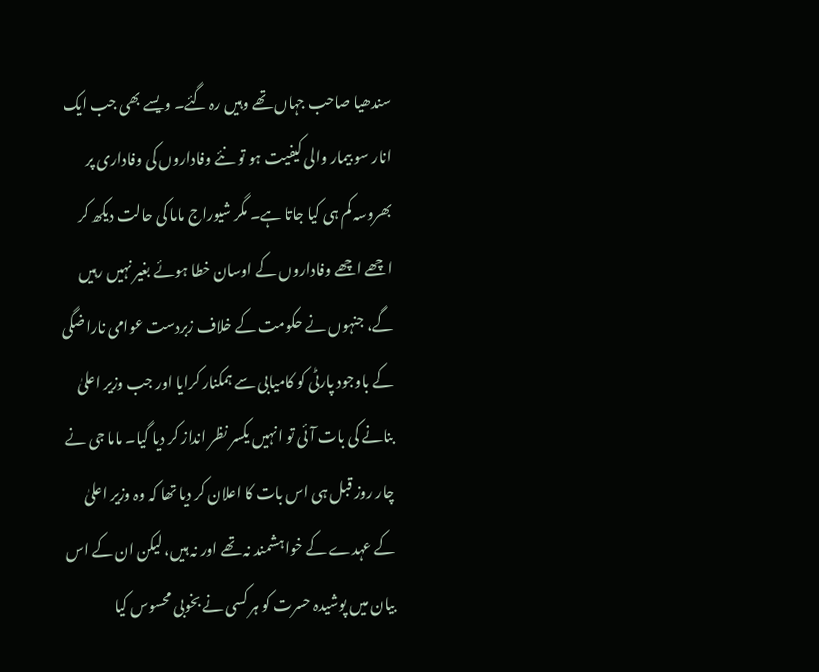سندھیا صاحب جہاں تھے وہیں رہ گئے۔ ویسے بھی جب ایک انار سو بیمار والی کیفیت ہو تو نئے وفاداروں کی وفاداری پر بھروسہ کم ہی کیا جاتا ہے۔ مگر شیوراج ماما کی حالت دیکھ کر اچھے اچھے وفاداروں کے اوسان خطا ہوئے بغیر نہیں رہیں گے، جنہوں نے حکومت کے خلاف زبردست عوامی ناراضگی کے باوجود پارٹی کو کامیابی سے ہمکنار کرایا اور جب وزیر اعلیٰ بنانے کی بات آئی تو انہیں یکسر نظر انداز کر دیا گیا۔ ماما جی نے چار روز قبل ہی اس بات کا اعلان کر دیا تھا کہ وہ وزیر اعلیٰ کے عہدے کے خواہشمند نہ تھے اور نہ ہیں، لیکن ان کے اس بیان میں پوشیدہ حسرت کو ہر کسی نے بخوبی محسوس کیا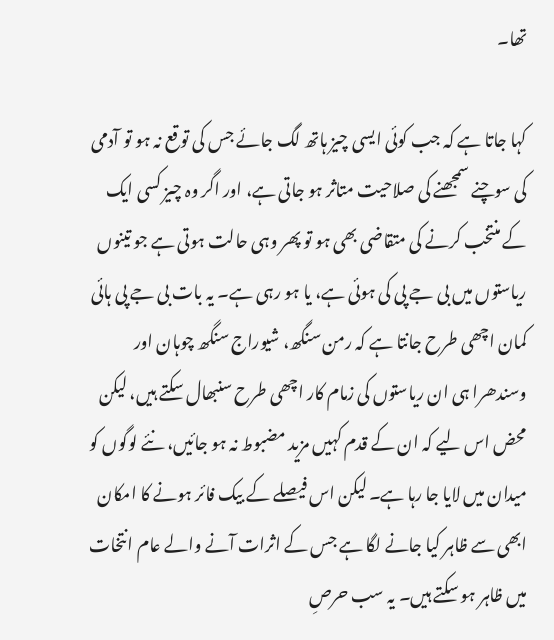تھا۔

کہا جاتا ہے کہ جب کوئی ایسی چیز ہاتھ لگ جائے جس کی توقع نہ ہو تو آدمی کی سوچنے سمجھنے کی صلاحیت متاثر ہو جاتی ہے، اور اگر وہ چیز کسی ایک کے منتخب کرنے کی متقاضی بھی ہو تو پھر وہی حالت ہوتی ہے جو تینوں ریاستوں میں بی جے پی کی ہوئی ہے، یا ہو رہی ہے۔ یہ بات بی جے پی ہائی کمان اچھی طرح جانتا ہے کہ رمن سنگھ، شیوراج سنگھ چوہان اور وسندھرا ہی ان ریاستوں کی زمام کار اچھی طرح سنبھال سکتے ہیں، لیکن محض اس لیے کہ ان کے قدم کہیں مزید مضبوط نہ ہو جائیں، نئے لوگوں کو میدان میں لایا جا رہا ہے۔ لیکن اس فیصلے کے بیک فائر ہونے کا امکان ابھی سے ظاہر کیا جانے لگا ہے جس کے اثرات آنے والے عام انتخات میں ظاہر ہو سکتے ہیں۔ یہ سب حرصِ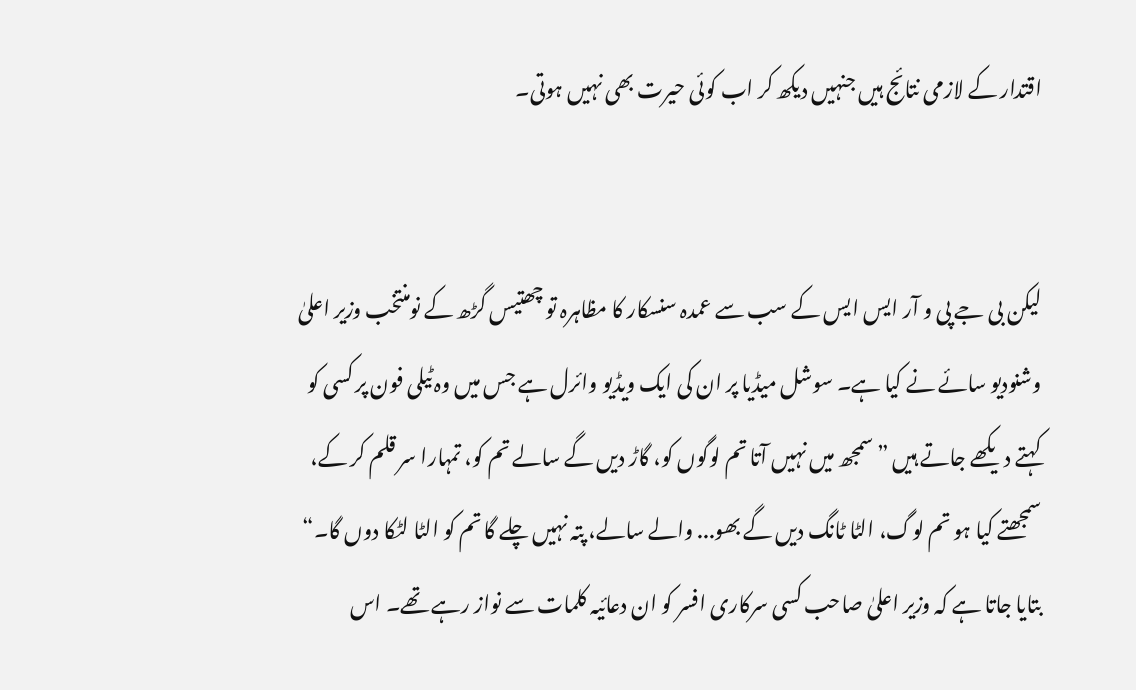اقتدار کے لازمی نتائج ہیں جنہیں دیکھ کر اب کوئی حیرت بھی نہیں ہوتی۔


لیکن بی جے پی و آر ایس ایس کے سب سے عمدہ سنسکار کا مظاہرہ تو چھتیس گڑھ کے نومنتخب وزیر اعلیٰ وشنودیو سائے نے کیا ہے۔ سوشل میڈیا پر ان کی ایک ویڈیو وائرل ہے جس میں وہ ٹیلی فون پر کسی کو کہتے دیکھے جاتے ہیں ”سمجھ میں نہیں آتا تم لوگوں کو، گاڑ دیں گے سالے تم کو، تمہارا سر قلم کر کے، سمجھتے کیا ہو تم لوگ، الٹا ٹانگ دیں گے بھو... والے سالے، پتہ نہیں چلے گا تم کو الٹا لٹکا دوں گا۔“ بتایا جاتا ہے کہ وزیر اعلیٰ صاحب کسی سرکاری افسر کو ان دعائیہ کلمات سے نواز رہے تھے۔ اس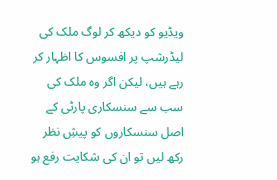ویڈیو کو دیکھ کر لوگ ملک کی لیڈرشپ پر افسوس کا اظہار کر رہے ہیں، لیکن اگر وہ ملک کی سب سے سنسکاری پارٹی کے اصل سنسکاروں کو پیشِ نظر رکھ لیں تو ان کی شکایت رفع ہو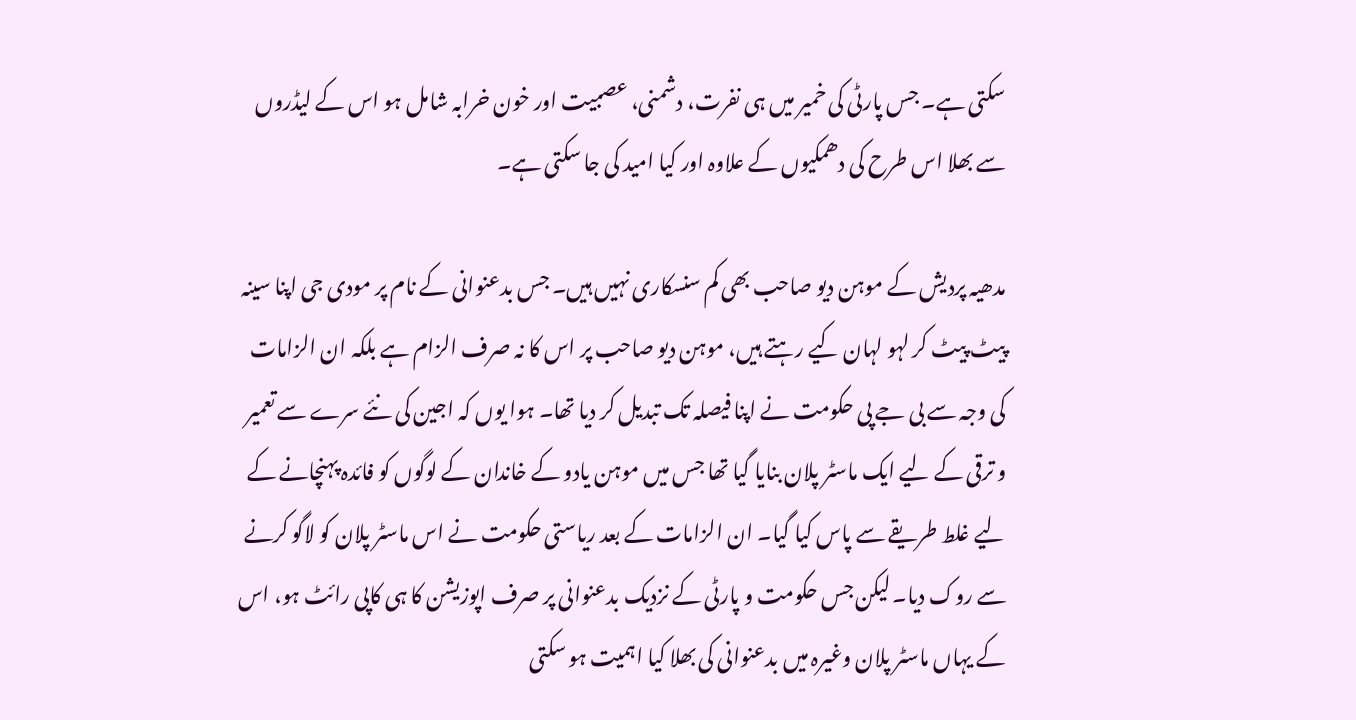سکتی ہے۔ جس پارٹی کی خمیر میں ہی نفرت، دشمنی، عصبیت اور خون خرابہ شامل ہو اس کے لیڈروں سے بھلا اس طرح کی دھمکیوں کے علاوہ اور کیا امید کی جا سکتی ہے۔

مدھیہ پردیش کے موہن دیو صاحب بھی کم سنسکاری نہیں ہیں۔ جس بدعنوانی کے نام پر مودی جی اپنا سینہ پیٹ پیٹ کر لہو لہان کیے رہتے ہیں، موہن دیو صاحب پر اس کا نہ صرف الزام ہے بلکہ ان الزامات کی وجہ سے بی جے پی حکومت نے اپنا فیصلہ تک تبدیل کر دیا تھا۔ ہوا یوں کہ اجین کی نئے سرے سے تعمیر و ترقی کے لیے ایک ماسٹر پلان بنایا گیا تھا جس میں موہن یادو کے خاندان کے لوگوں کو فائدہ پہنچانے کے لیے غلط طریقے سے پاس کیا گیا۔ ان الزامات کے بعد ریاستی حکومت نے اس ماسٹر پلان کو لاگو کرنے سے روک دیا۔ لیکن جس حکومت و پارٹی کے نزدیک بدعنوانی پر صرف اپوزیشن کا ہی کاپی رائٹ ہو، اس کے یہاں ماسٹر پلان وغیرہ میں بدعنوانی کی بھلا کیا اہمیت ہو سکتی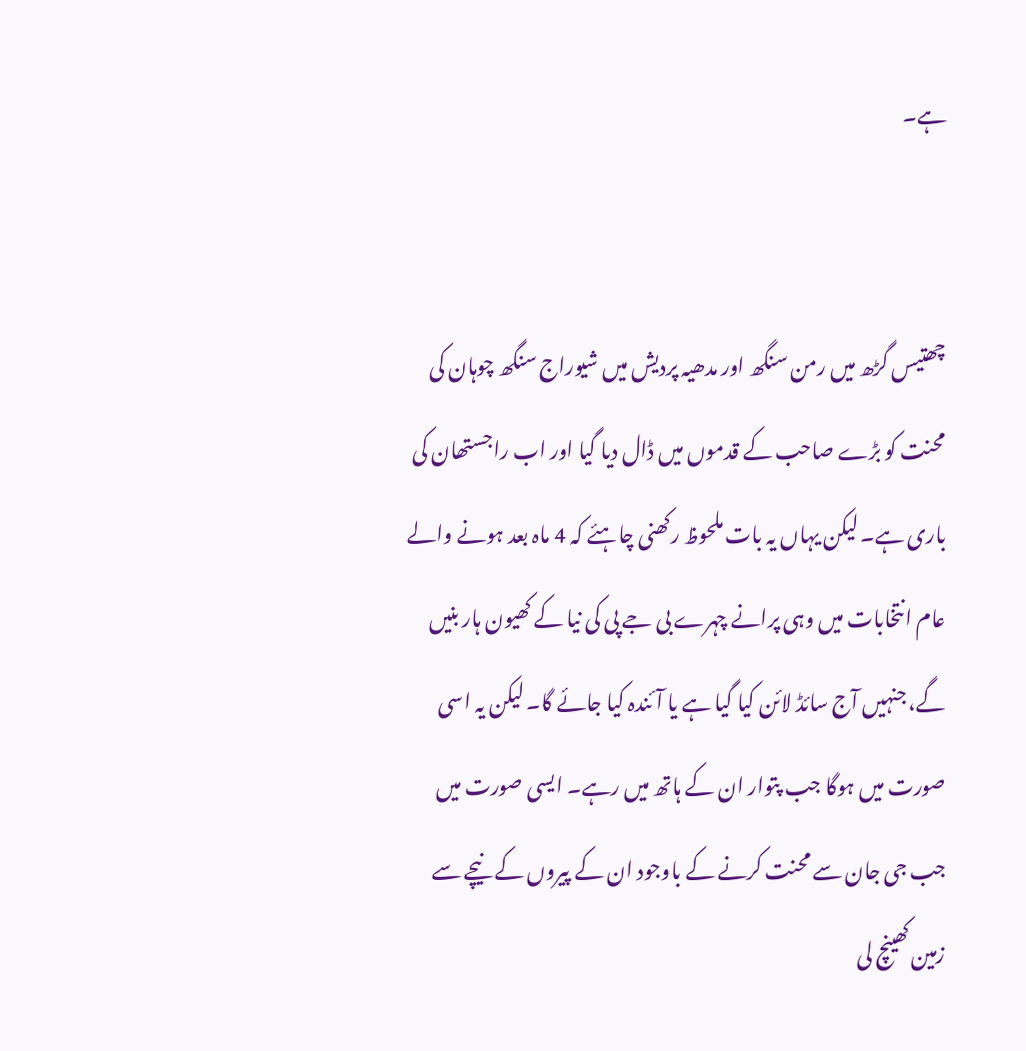ہے۔


چھتیس گڑھ میں رمن سنگھ اور مدھیہ پردیش میں شیوراج سنگھ چوہان کی محنت کو بڑے صاحب کے قدموں میں ڈال دیا گیا اور اب راجستھان کی باری ہے۔ لیکن یہاں یہ بات ملحوظ رکھنی چاہئے کہ 4 ماہ بعد ہونے والے عام انتخابات میں وہی پرانے چہرے بی جے پی کی نیا کے کھیون ہار بنیں گے، جنہیں آج سائڈ لائن کیا گیا ہے یا آئندہ کیا جائے گا۔ لیکن یہ اسی صورت میں ہوگا جب پتوار ان کے ہاتھ میں رہے۔ ایسی صورت میں جب جی جان سے محنت کرنے کے باوجود ان کے پیروں کے نیچے سے زمین کھینچ لی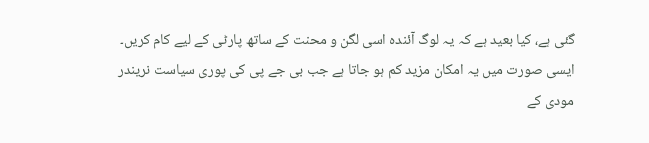گئی ہے، کیا بعید ہے کہ یہ لوگ آئندہ اسی لگن و محنت کے ساتھ پارٹی کے لیے کام کریں۔ ایسی صورت میں یہ امکان مزید کم ہو جاتا ہے جب بی جے پی کی پوری سیاست نریندر مودی کے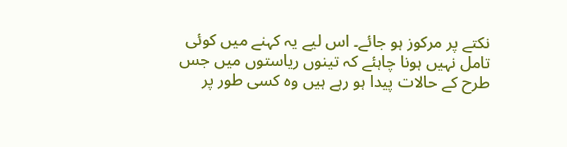نکتے پر مرکوز ہو جائے۔ اس لیے یہ کہنے میں کوئی تامل نہیں ہونا چاہئے کہ تینوں ریاستوں میں جس طرح کے حالات پیدا ہو رہے ہیں وہ کسی طور پر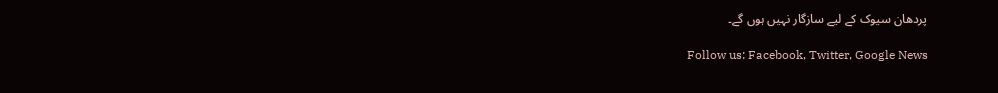پردھان سیوک کے لیے سازگار نہیں ہوں گے۔

Follow us: Facebook, Twitter, Google News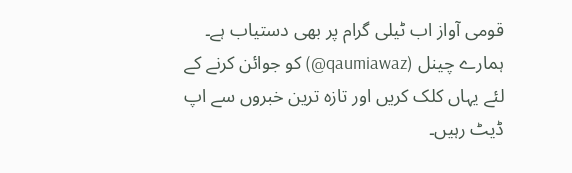قومی آواز اب ٹیلی گرام پر بھی دستیاب ہے۔ ہمارے چینل (qaumiawaz@) کو جوائن کرنے کے لئے یہاں کلک کریں اور تازہ ترین خبروں سے اپ ڈیٹ رہیں۔